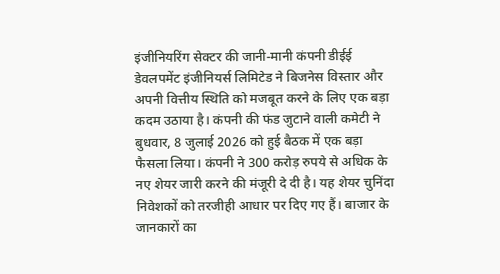इंजीनियरिंग सेक्टर की जानी-मानी कंपनी डीईई डेवलपमेंट इंजीनियर्स लिमिटेड ने बिजनेस विस्तार और अपनी वित्तीय स्थिति को मजबूत करने के लिए एक बड़ा कदम उठाया है। कंपनी की फंड जुटाने वाली कमेटी ने बुधवार, 8 जुलाई 2026 को हुई बैठक में एक बड़ा फैसला लिया। कंपनी ने 300 करोड़ रुपये से अधिक के नए शेयर जारी करने की मंजूरी दे दी है। यह शेयर चुनिंदा निवेशकों को तरजीही आधार पर दिए गए हैं। बाजार के जानकारों का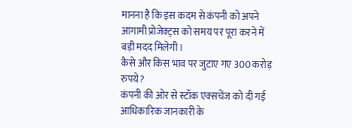मानना है कि इस कदम से कंपनी को अपने आगामी प्रोजेक्ट्स को समय पर पूरा करने में बड़ी मदद मिलेगी।
कैसे और किस भाव पर जुटाए गए 300 करोड़ रुपये?
कंपनी की ओर से स्टॉक एक्सचेंज को दी गई आधिकारिक जानकारी के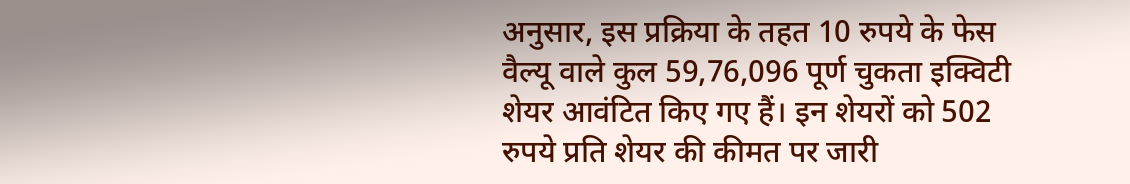अनुसार, इस प्रक्रिया के तहत 10 रुपये के फेस वैल्यू वाले कुल 59,76,096 पूर्ण चुकता इक्विटी शेयर आवंटित किए गए हैं। इन शेयरों को 502 रुपये प्रति शेयर की कीमत पर जारी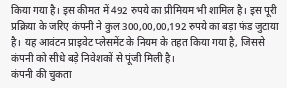किया गया है। इस कीमत में 492 रुपये का प्रीमियम भी शामिल है। इस पूरी प्रक्रिया के जरिए कंपनी ने कुल 300,00,00,192 रुपये का बड़ा फंड जुटाया है। यह आवंटन प्राइवेट प्लेसमेंट के नियम के तहत किया गया है, जिससे कंपनी को सीधे बड़े निवेशकों से पूंजी मिली है।
कंपनी की चुकता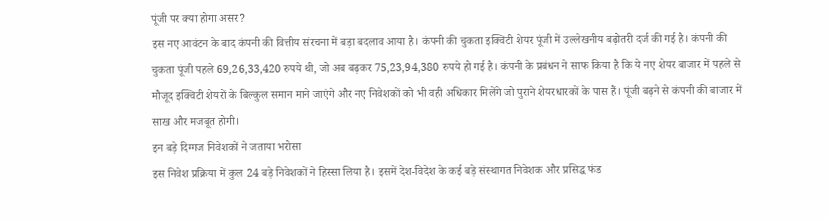पूंजी पर क्या होगा असर?
इस नए आवंटन के बाद कंपनी की वित्तीय संरचना में बड़ा बदलाव आया है। कंपनी की चुकता इक्विटी शेयर पूंजी में उल्लेखनीय बढ़ोतरी दर्ज की गई है। कंपनी की चुकता पूंजी पहले 69,26,33,420 रुपये थी, जो अब बढ़कर 75,23,94,380 रुपये हो गई है। कंपनी के प्रबंधन ने साफ किया है कि ये नए शेयर बाजार में पहले से मौजूद इक्विटी शेयरों के बिल्कुल समान माने जाएंगे और नए निवेशकों को भी वही अधिकार मिलेंगे जो पुराने शेयरधारकों के पास हैं। पूंजी बढ़ने से कंपनी की बाजार में साख और मजबूत होगी।
इन बड़े दिग्गज निवेशकों ने जताया भरोसा
इस निवेश प्रक्रिया में कुल 24 बड़े निवेशकों ने हिस्सा लिया है। इसमें देश-विदेश के कई बड़े संस्थागत निवेशक और प्रसिद्ध फंड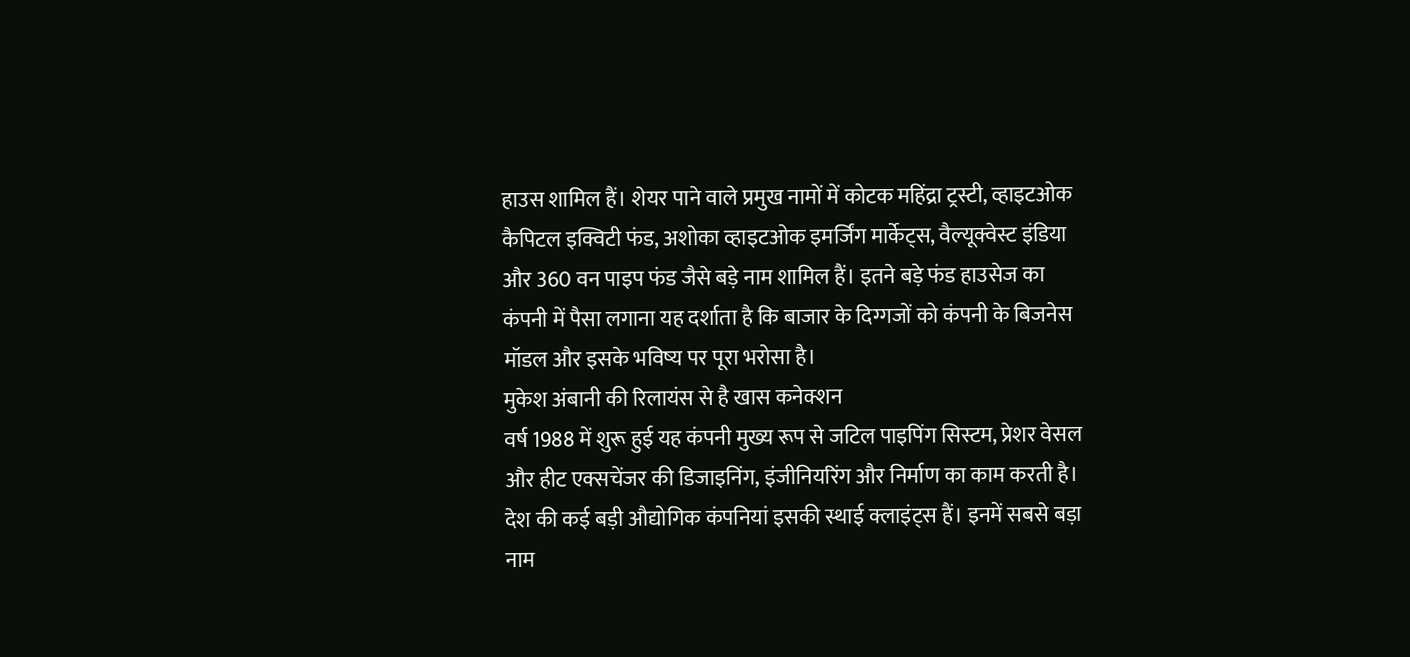हाउस शामिल हैं। शेयर पाने वाले प्रमुख नामों में कोटक महिंद्रा ट्रस्टी, व्हाइटओक कैपिटल इक्विटी फंड, अशोका व्हाइटओक इमर्जिंग मार्केट्स, वैल्यूक्वेस्ट इंडिया और 360 वन पाइप फंड जैसे बड़े नाम शामिल हैं। इतने बड़े फंड हाउसेज का कंपनी में पैसा लगाना यह दर्शाता है कि बाजार के दिग्गजों को कंपनी के बिजनेस मॉडल और इसके भविष्य पर पूरा भरोसा है।
मुकेश अंबानी की रिलायंस से है खास कनेक्शन
वर्ष 1988 में शुरू हुई यह कंपनी मुख्य रूप से जटिल पाइपिंग सिस्टम, प्रेशर वेसल और हीट एक्सचेंजर की डिजाइनिंग, इंजीनियरिंग और निर्माण का काम करती है। देश की कई बड़ी औद्योगिक कंपनियां इसकी स्थाई क्लाइंट्स हैं। इनमें सबसे बड़ा नाम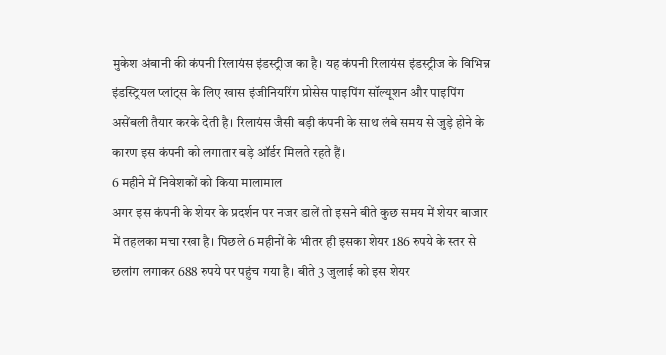मुकेश अंबानी की कंपनी रिलायंस इंडस्ट्रीज का है। यह कंपनी रिलायंस इंडस्ट्रीज के विभिन्न इंडस्ट्रियल प्लांट्स के लिए खास इंजीनियरिंग प्रोसेस पाइपिंग सॉल्यूशन और पाइपिंग असेंबली तैयार करके देती है। रिलायंस जैसी बड़ी कंपनी के साथ लंबे समय से जुड़े होने के कारण इस कंपनी को लगातार बड़े ऑर्डर मिलते रहते हैं।
6 महीने में निवेशकों को किया मालामाल
अगर इस कंपनी के शेयर के प्रदर्शन पर नजर डालें तो इसने बीते कुछ समय में शेयर बाजार में तहलका मचा रखा है। पिछले 6 महीनों के भीतर ही इसका शेयर 186 रुपये के स्तर से छलांग लगाकर 688 रुपये पर पहुंच गया है। बीते 3 जुलाई को इस शेयर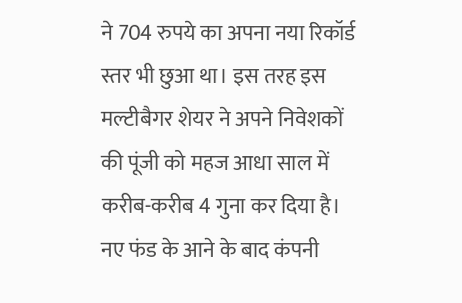ने 704 रुपये का अपना नया रिकॉर्ड स्तर भी छुआ था। इस तरह इस मल्टीबैगर शेयर ने अपने निवेशकों की पूंजी को महज आधा साल में करीब-करीब 4 गुना कर दिया है। नए फंड के आने के बाद कंपनी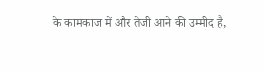के कामकाज में और तेजी आने की उम्मीद है,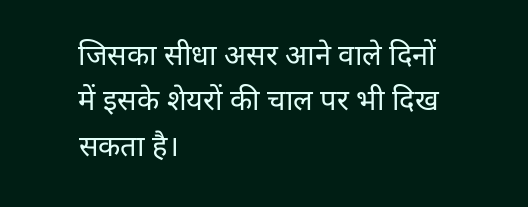जिसका सीधा असर आने वाले दिनों में इसके शेयरों की चाल पर भी दिख सकता है।